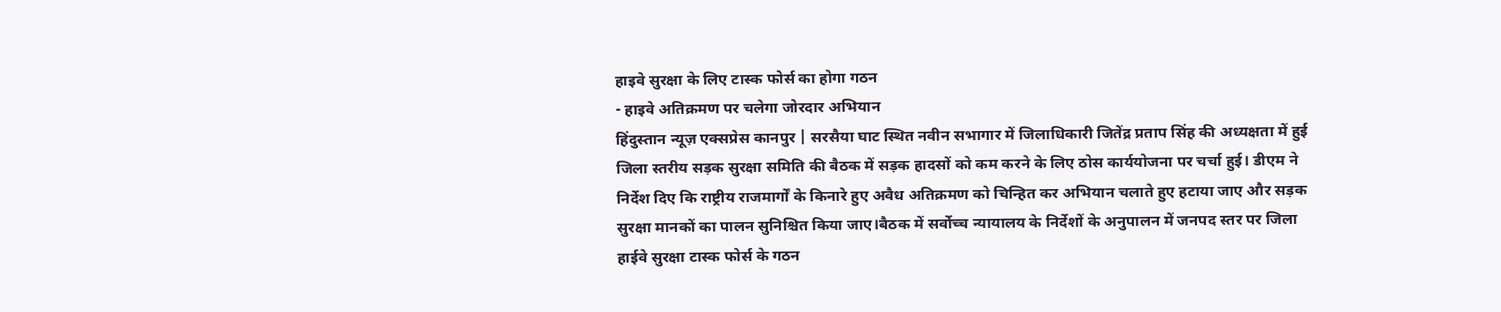हाइवे सुरक्षा के लिए टास्क फोर्स का होगा गठन
- हाइवे अतिक्रमण पर चलेगा जोरदार अभियान
हिंदुस्तान न्यूज़ एक्सप्रेस कानपुर | सरसैया घाट स्थित नवीन सभागार में जिलाधिकारी जितेंद्र प्रताप सिंह की अध्यक्षता में हुई जिला स्तरीय सड़क सुरक्षा समिति की बैठक में सड़क हादसों को कम करने के लिए ठोस कार्ययोजना पर चर्चा हुई। डीएम ने निर्देश दिए कि राष्ट्रीय राजमार्गों के किनारे हुए अवैध अतिक्रमण को चिन्हित कर अभियान चलाते हुए हटाया जाए और सड़क सुरक्षा मानकों का पालन सुनिश्चित किया जाए।बैठक में सर्वोच्च न्यायालय के निर्देशों के अनुपालन में जनपद स्तर पर जिला हाईवे सुरक्षा टास्क फोर्स के गठन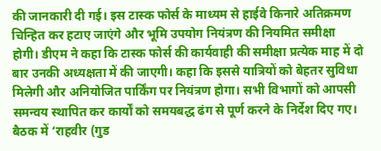की जानकारी दी गई। इस टास्क फोर्स के माध्यम से हाईवे किनारे अतिक्रमण चिन्हित कर हटाए जाएंगे और भूमि उपयोग नियंत्रण की नियमित समीक्षा होगी। डीएम ने कहा कि टास्क फोर्स की कार्यवाही की समीक्षा प्रत्येक माह में दो बार उनकी अध्यक्षता में की जाएगी। कहा कि इससे यात्रियों को बेहतर सुविधा मिलेगी और अनियोजित पार्किंग पर नियंत्रण होगा। सभी विभागों को आपसी समन्वय स्थापित कर कार्यों को समयबद्ध ढंग से पूर्ण करने के निर्देश दिए गए। बैठक में ‘राहवीर (गुड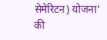सेमेरिटन) योजना’ की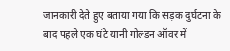जानकारी देते हुए बताया गया कि सड़क दुर्घटना के बाद पहले एक घंटे यानी गोल्डन ऑवर में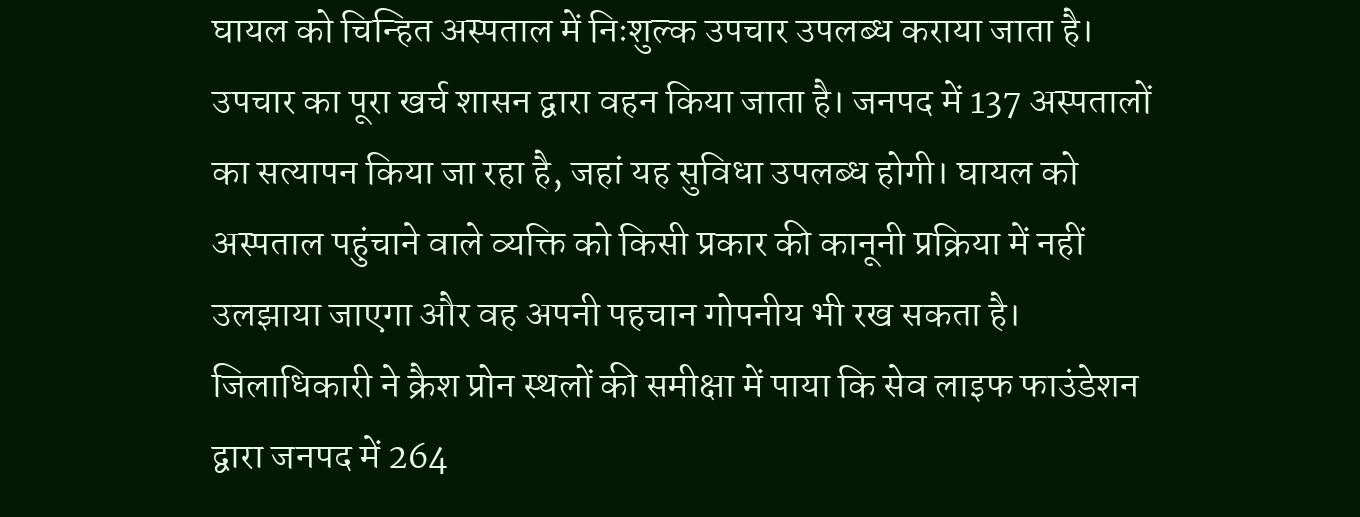घायल को चिन्हित अस्पताल में निःशुल्क उपचार उपलब्ध कराया जाता है। उपचार का पूरा खर्च शासन द्वारा वहन किया जाता है। जनपद में 137 अस्पतालों का सत्यापन किया जा रहा है, जहां यह सुविधा उपलब्ध होगी। घायल को अस्पताल पहुंचाने वाले व्यक्ति को किसी प्रकार की कानूनी प्रक्रिया में नहीं उलझाया जाएगा और वह अपनी पहचान गोपनीय भी रख सकता है। जिलाधिकारी ने क्रैश प्रोन स्थलों की समीक्षा में पाया कि सेव लाइफ फाउंडेशन द्वारा जनपद में 264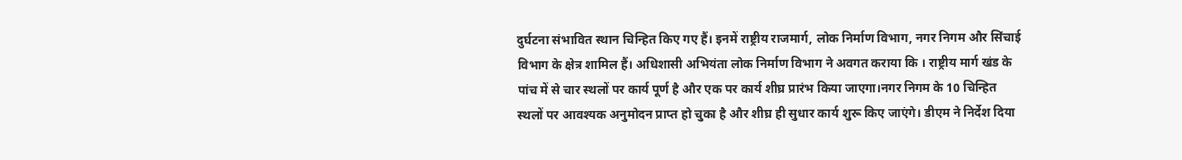दुर्घटना संभावित स्थान चिन्हित किए गए हैं। इनमें राष्ट्रीय राजमार्ग, लोक निर्माण विभाग, नगर निगम और सिंचाई विभाग के क्षेत्र शामिल हैं। अधिशासी अभियंता लोक निर्माण विभाग ने अवगत कराया कि । राष्ट्रीय मार्ग खंड के पांच में से चार स्थलों पर कार्य पूर्ण है और एक पर कार्य शीघ्र प्रारंभ किया जाएगा।नगर निगम के 10 चिन्हित स्थलों पर आवश्यक अनुमोदन प्राप्त हो चुका है और शीघ्र ही सुधार कार्य शुरू किए जाएंगे। डीएम ने निर्देश दिया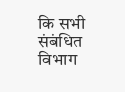कि सभी संबंधित विभाग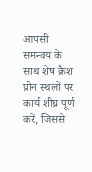आपसी समन्वय के साथ शेष क्रैश प्रोन स्थलों पर कार्य शीघ्र पूर्ण करें, जिससे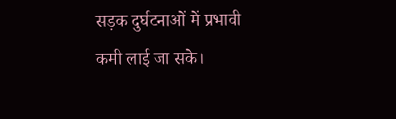सड़क दुर्घटनाओं में प्रभावी कमी लाई जा सके।